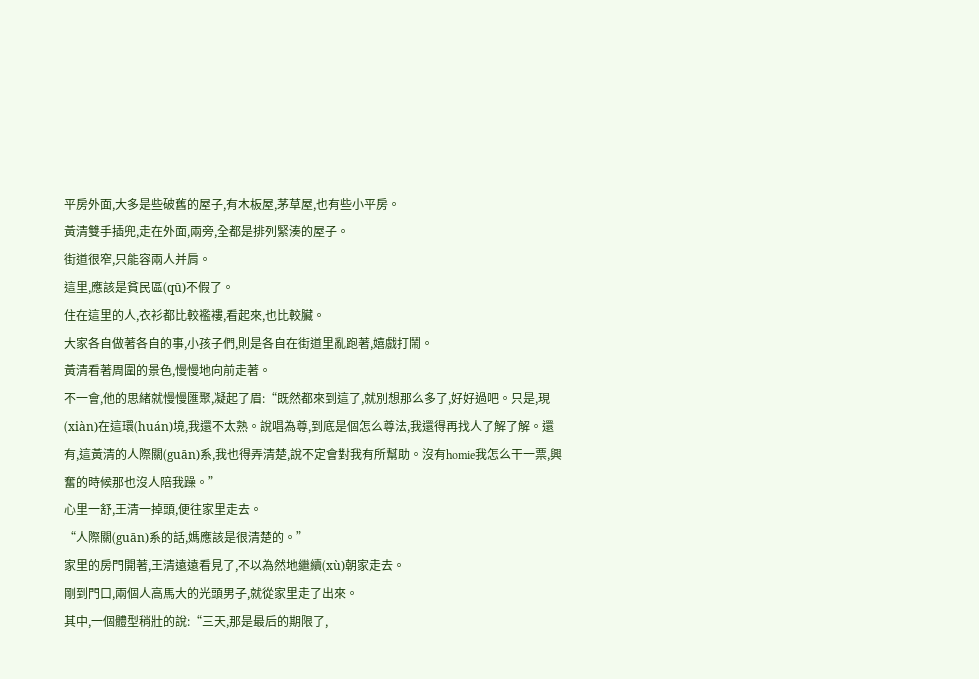平房外面,大多是些破舊的屋子,有木板屋,茅草屋,也有些小平房。
黃清雙手插兜,走在外面,兩旁,全都是排列緊湊的屋子。
街道很窄,只能容兩人并肩。
這里,應該是貧民區(qū)不假了。
住在這里的人,衣衫都比較襤褸,看起來,也比較臟。
大家各自做著各自的事,小孩子們,則是各自在街道里亂跑著,嬉戲打鬧。
黃清看著周圍的景色,慢慢地向前走著。
不一會,他的思緒就慢慢匯聚,凝起了眉:“既然都來到這了,就別想那么多了,好好過吧。只是,現(xiàn)在這環(huán)境,我還不太熟。說唱為尊,到底是個怎么尊法,我還得再找人了解了解。還有,這黃清的人際關(guān)系,我也得弄清楚,說不定會對我有所幫助。沒有homie我怎么干一票,興奮的時候那也沒人陪我躁。”
心里一舒,王清一掉頭,便往家里走去。
“人際關(guān)系的話,媽應該是很清楚的。”
家里的房門開著,王清遠遠看見了,不以為然地繼續(xù)朝家走去。
剛到門口,兩個人高馬大的光頭男子,就從家里走了出來。
其中,一個體型稍壯的說:“三天,那是最后的期限了,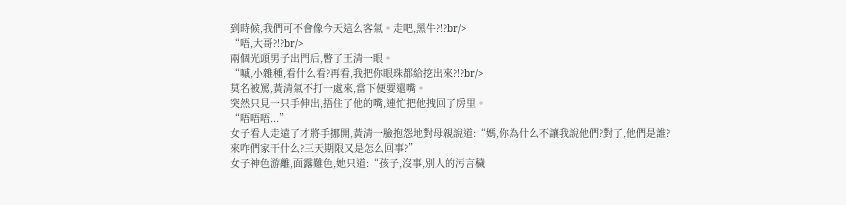到時候,我們可不會像今天這么客氣。走吧,黑牛?!?br/>
“唔,大哥?!?br/>
兩個光頭男子出門后,瞥了王清一眼。
“嘁,小雜種,看什么看?再看,我把你眼珠都給挖出來?!?br/>
莫名被罵,黃清氣不打一處來,當下便要還嘴。
突然只見一只手伸出,捂住了他的嘴,連忙把他拽回了房里。
“唔唔唔...”
女子看人走遠了才將手挪開,黃清一臉抱怨地對母親說道:“媽,你為什么不讓我說他們?對了,他們是誰?來咋們家干什么?三天期限又是怎么回事?”
女子神色游離,面露難色,她只道:“孩子,沒事,別人的污言穢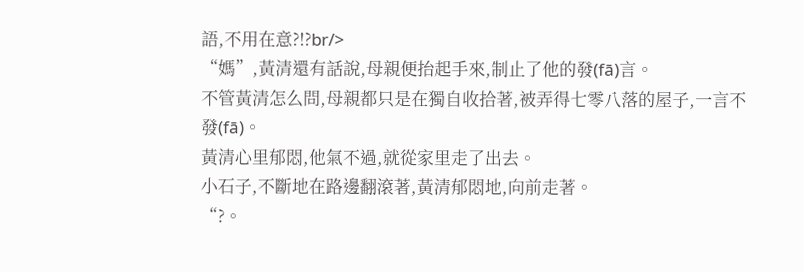語,不用在意?!?br/>
“媽”,黃清還有話說,母親便抬起手來,制止了他的發(fā)言。
不管黃清怎么問,母親都只是在獨自收拾著,被弄得七零八落的屋子,一言不發(fā)。
黃清心里郁悶,他氣不過,就從家里走了出去。
小石子,不斷地在路邊翻滾著,黃清郁悶地,向前走著。
“?。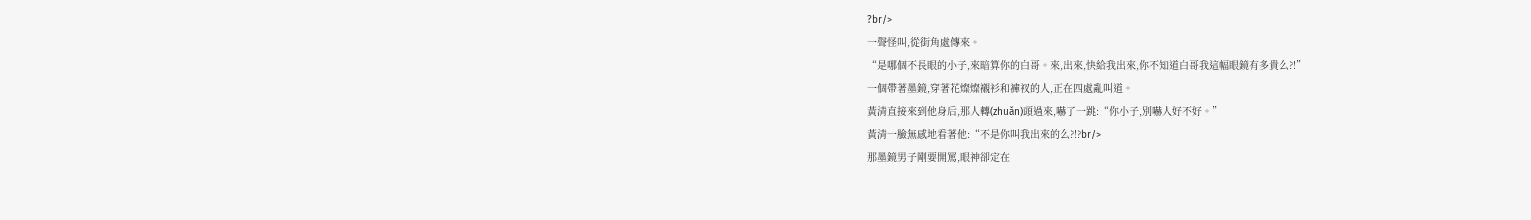?br/>
一聲怪叫,從街角處傳來。
“是哪個不長眼的小子,來暗算你的白哥。來,出來,快給我出來,你不知道白哥我這幅眼鏡有多貴么?!”
一個帶著墨鏡,穿著花燦燦襯衫和褲衩的人,正在四處亂叫道。
黃清直接來到他身后,那人轉(zhuǎn)頭過來,嚇了一跳:“你小子,別嚇人好不好。”
黃清一臉無感地看著他:“不是你叫我出來的么?!?br/>
那墨鏡男子剛要開罵,眼神卻定在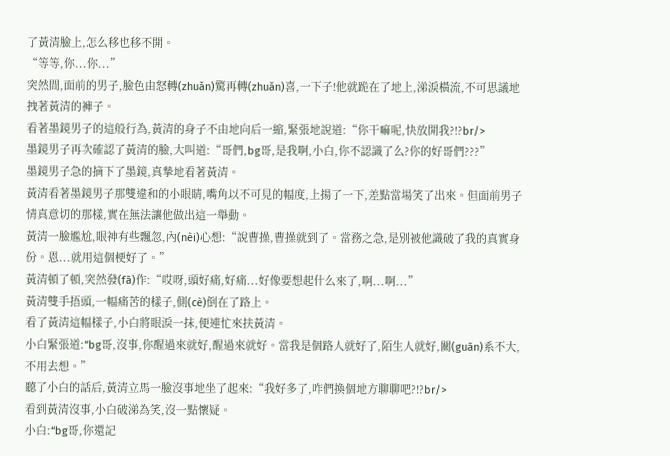了黃清臉上,怎么移也移不開。
“等等,你...你...”
突然間,面前的男子,臉色由怒轉(zhuǎn)驚再轉(zhuǎn)喜,一下子!他就跪在了地上,涕淚橫流,不可思議地拽著黃清的褲子。
看著墨鏡男子的這般行為,黃清的身子不由地向后一縮,緊張地說道:“你干嘛呢,快放開我?!?br/>
墨鏡男子再次確認了黃清的臉,大叫道:“哥們,bg哥,是我啊,小白,你不認識了么?你的好哥們???”
墨鏡男子急的摘下了墨鏡,真摯地看著黃清。
黃清看著墨鏡男子那雙違和的小眼睛,嘴角以不可見的幅度,上揚了一下,差點當場笑了出來。但面前男子情真意切的那樣,實在無法讓他做出這一舉動。
黃清一臉尷尬,眼神有些飄忽,內(nèi)心想:“說曹操,曹操就到了。當務之急,是別被他識破了我的真實身份。恩...就用這個梗好了。”
黃清頓了頓,突然發(fā)作:“哎呀,頭好痛,好痛...好像要想起什么來了,啊...啊...”
黃清雙手捂頭,一幅痛苦的樣子,側(cè)倒在了路上。
看了黃清這幅樣子,小白將眼淚一抹,便連忙來扶黃清。
小白緊張道:“bg哥,沒事,你醒過來就好,醒過來就好。當我是個路人就好了,陌生人就好,關(guān)系不大,不用去想。”
聽了小白的話后,黃清立馬一臉沒事地坐了起來:“我好多了,咋們換個地方聊聊吧?!?br/>
看到黃清沒事,小白破涕為笑,沒一點懷疑。
小白:“bg哥,你還記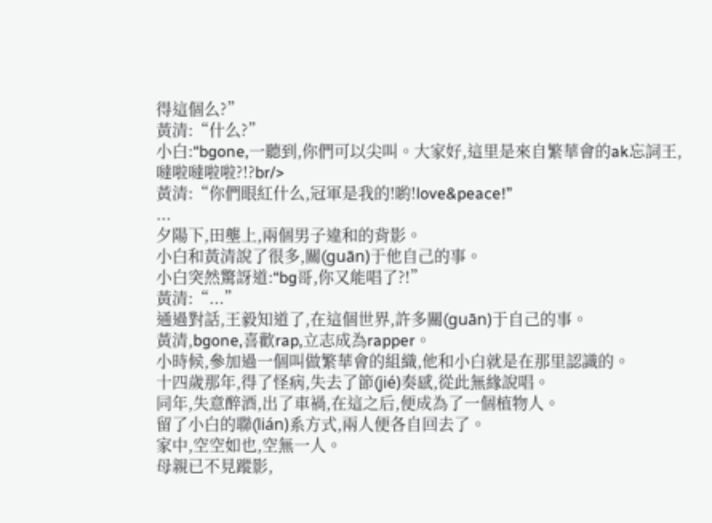得這個么?”
黃清:“什么?”
小白:“bgone,一聽到,你們可以尖叫。大家好,這里是來自繁華會的ak忘詞王,噠啦噠啦啦?!?br/>
黃清:“你們眼紅什么,冠軍是我的!喲!love&peace!”
...
夕陽下,田壟上,兩個男子違和的背影。
小白和黃清說了很多,關(guān)于他自己的事。
小白突然驚訝道:“bg哥,你又能唱了?!”
黃清:“...”
通過對話,王毅知道了,在這個世界,許多關(guān)于自己的事。
黃清,bgone,喜歡rap,立志成為rapper。
小時候,參加過一個叫做繁華會的組織,他和小白就是在那里認識的。
十四歲那年,得了怪病,失去了節(jié)奏感,從此無緣說唱。
同年,失意醉酒,出了車禍,在這之后,便成為了一個植物人。
留了小白的聯(lián)系方式,兩人便各自回去了。
家中,空空如也,空無一人。
母親已不見蹤影,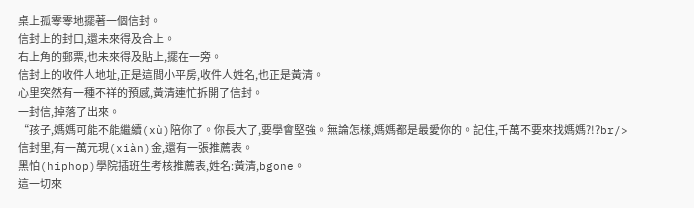桌上孤零零地擺著一個信封。
信封上的封口,還未來得及合上。
右上角的郵票,也未來得及貼上,擺在一旁。
信封上的收件人地址,正是這間小平房,收件人姓名,也正是黃清。
心里突然有一種不祥的預感,黃清連忙拆開了信封。
一封信,掉落了出來。
“孩子,媽媽可能不能繼續(xù)陪你了。你長大了,要學會堅強。無論怎樣,媽媽都是最愛你的。記住,千萬不要來找媽媽?!?br/>
信封里,有一萬元現(xiàn)金,還有一張推薦表。
黑怕(hiphop)學院插班生考核推薦表,姓名:黃清,bgone。
這一切來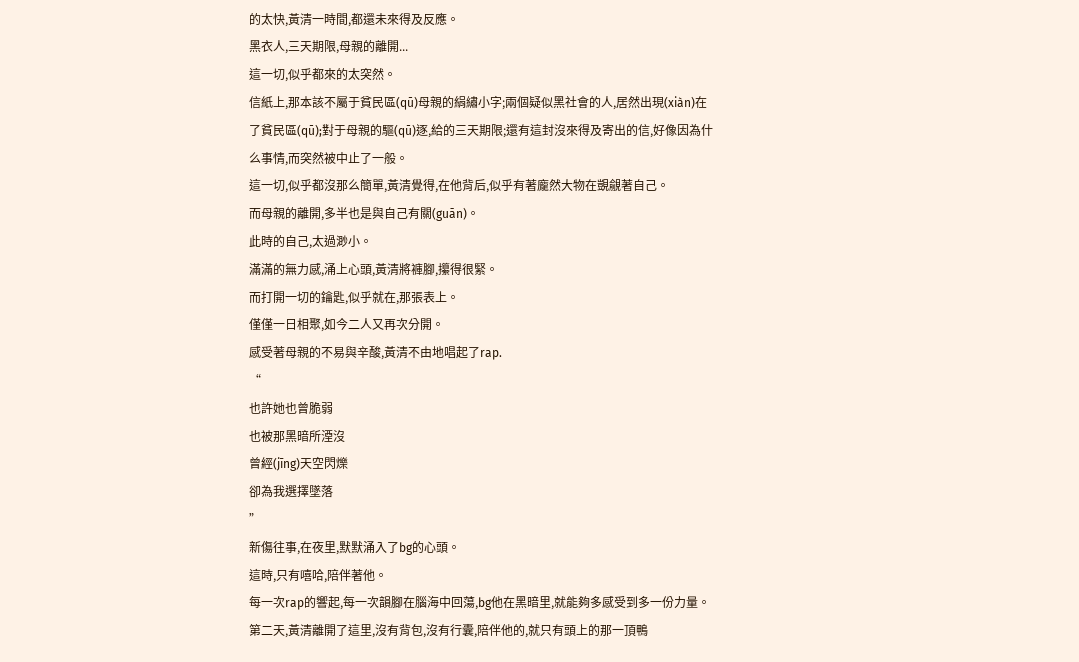的太快,黃清一時間,都還未來得及反應。
黑衣人,三天期限,母親的離開...
這一切,似乎都來的太突然。
信紙上,那本該不屬于貧民區(qū)母親的絹繡小字;兩個疑似黑社會的人,居然出現(xiàn)在了貧民區(qū);對于母親的驅(qū)逐,給的三天期限;還有這封沒來得及寄出的信,好像因為什么事情,而突然被中止了一般。
這一切,似乎都沒那么簡單,黃清覺得,在他背后,似乎有著龐然大物在覬覦著自己。
而母親的離開,多半也是與自己有關(guān)。
此時的自己,太過渺小。
滿滿的無力感,涌上心頭,黃清將褲腳,攥得很緊。
而打開一切的鑰匙,似乎就在,那張表上。
僅僅一日相聚,如今二人又再次分開。
感受著母親的不易與辛酸,黃清不由地唱起了rap.
“
也許她也曾脆弱
也被那黑暗所湮沒
曾經(jīng)天空閃爍
卻為我選擇墜落
”
新傷往事,在夜里,默默涌入了bg的心頭。
這時,只有嘻哈,陪伴著他。
每一次rap的響起,每一次韻腳在腦海中回蕩,bg他在黑暗里,就能夠多感受到多一份力量。
第二天,黃清離開了這里,沒有背包,沒有行囊,陪伴他的,就只有頭上的那一頂鴨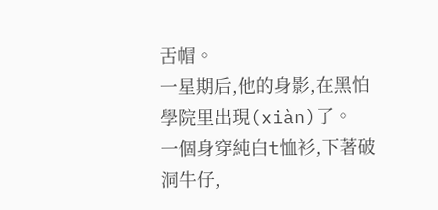舌帽。
一星期后,他的身影,在黑怕學院里出現(xiàn)了。
一個身穿純白t恤衫,下著破洞牛仔,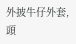外披牛仔外套,頭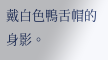戴白色鴨舌帽的身影。